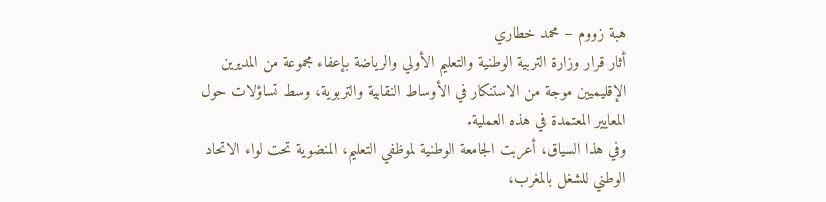هبة زووم – محمد خطاري
أثار قرار وزارة التربية الوطنية والتعليم الأولي والرياضة بإعفاء مجموعة من المديرين الإقليميين موجة من الاستنكار في الأوساط النقابية والتربوية، وسط تساؤلات حول المعايير المعتمدة في هذه العملية.
وفي هذا السياق، أعربت الجامعة الوطنية لموظفي التعليم، المنضوية تحت لواء الاتحاد الوطني للشغل بالمغرب،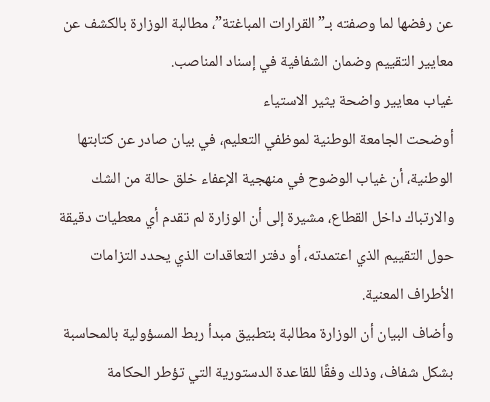عن رفضها لما وصفته بـ”القرارات المباغتة”، مطالبة الوزارة بالكشف عن معايير التقييم وضمان الشفافية في إسناد المناصب.
غياب معايير واضحة يثير الاستياء
أوضحت الجامعة الوطنية لموظفي التعليم، في بيان صادر عن كتابتها الوطنية، أن غياب الوضوح في منهجية الإعفاء خلق حالة من الشك والارتباك داخل القطاع، مشيرة إلى أن الوزارة لم تقدم أي معطيات دقيقة حول التقييم الذي اعتمدته، أو دفتر التعاقدات الذي يحدد التزامات الأطراف المعنية.
وأضاف البيان أن الوزارة مطالبة بتطبيق مبدأ ربط المسؤولية بالمحاسبة بشكل شفاف، وذلك وفقًا للقاعدة الدستورية التي تؤطر الحكامة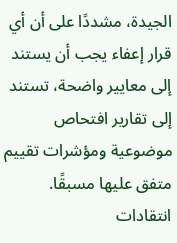الجيدة، مشددًا على أن أي قرار إعفاء يجب أن يستند إلى معايير واضحة، تستند إلى تقارير افتحاص موضوعية ومؤشرات تقييم متفق عليها مسبقًا.
انتقادات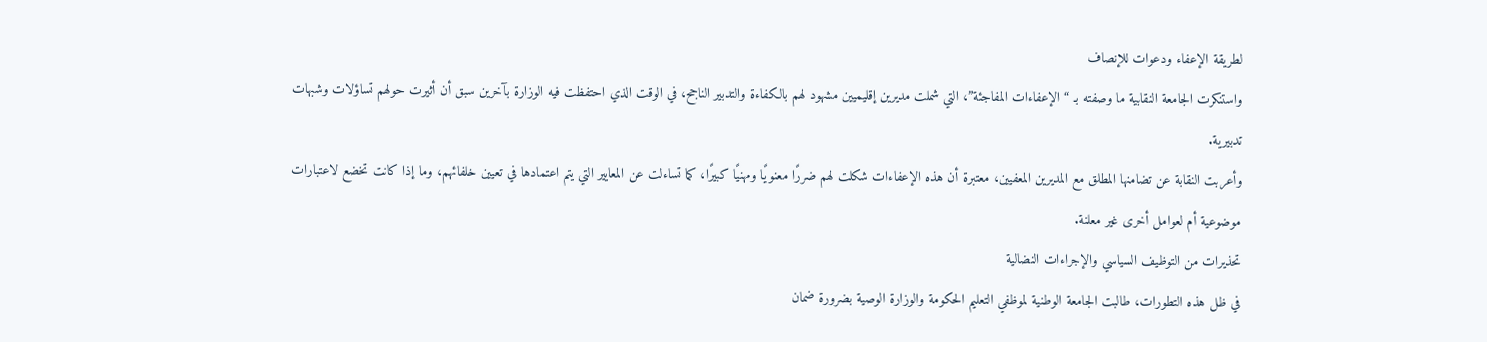لطريقة الإعفاء ودعوات للإنصاف
واستنكرت الجامعة النقابية ما وصفته بـ “الإعفاءات المفاجئة”، التي شملت مديرين إقليميين مشهود لهم بالكفاءة والتدبير الناجح، في الوقت الذي احتفظت فيه الوزارة بآخرين سبق أن أثيرت حولهم تساؤلات وشبهات تدبيرية.
وأعربت النقابة عن تضامنها المطلق مع المديرين المعفيين، معتبرة أن هذه الإعفاءات شكلت لهم ضررًا معنويًا ومهنيًا كبيرًا، كما تساءلت عن المعايير التي يتم اعتمادها في تعيين خلفائهم، وما إذا كانت تخضع لاعتبارات موضوعية أم لعوامل أخرى غير معلنة.
تحذيرات من التوظيف السياسي والإجراءات النضالية
في ظل هذه التطورات، طالبت الجامعة الوطنية لموظفي التعليم الحكومة والوزارة الوصية بضرورة ضمان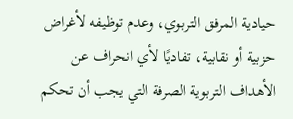حيادية المرفق التربوي، وعدم توظيفه لأغراض حزبية أو نقابية، تفاديًا لأي انحراف عن الأهداف التربوية الصرفة التي يجب أن تحكم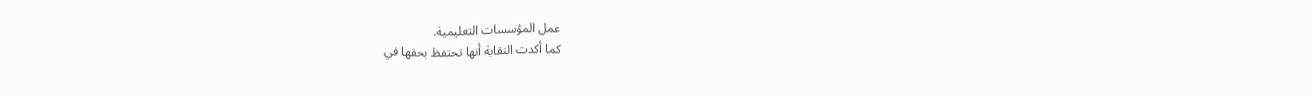عمل المؤسسات التعليمية.
كما أكدت النقابة أنها تحتفظ بحقها في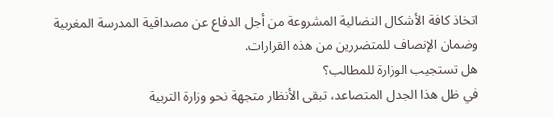اتخاذ كافة الأشكال النضالية المشروعة من أجل الدفاع عن مصداقية المدرسة المغربية وضمان الإنصاف للمتضررين من هذه القرارات.
هل تستجيب الوزارة للمطالب؟
في ظل هذا الجدل المتصاعد، تبقى الأنظار متجهة نحو وزارة التربية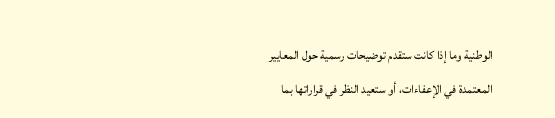الوطنية وما إذا كانت ستقدم توضيحات رسمية حول المعايير المعتمدة في الإعفاءات، أو ستعيد النظر في قراراتها بما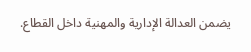يضمن العدالة الإدارية والمهنية داخل القطاع.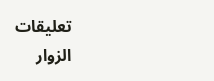تعليقات الزوار